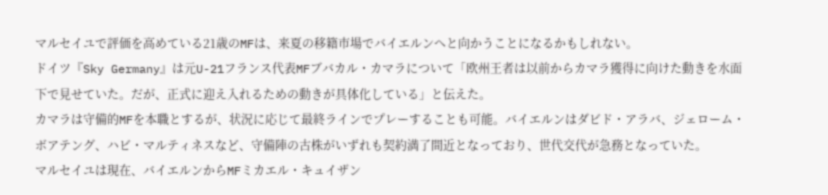マルセイユで評価を高めている21歳のMFは、来夏の移籍市場でバイエルンへと向かうことになるかもしれない。
ドイツ『Sky Germany』は元U-21フランス代表MFブバカル・カマラについて「欧州王者は以前からカマラ獲得に向けた動きを水面下で見せていた。だが、正式に迎え入れるための動きが具体化している」と伝えた。
カマラは守備的MFを本職とするが、状況に応じて最終ラインでプレーすることも可能。バイエルンはダビド・アラバ、ジェローム・ボアテング、ハビ・マルティネスなど、守備陣の古株がいずれも契約満了間近となっており、世代交代が急務となっていた。
マルセイユは現在、バイエルンからMFミカエル・キュイザン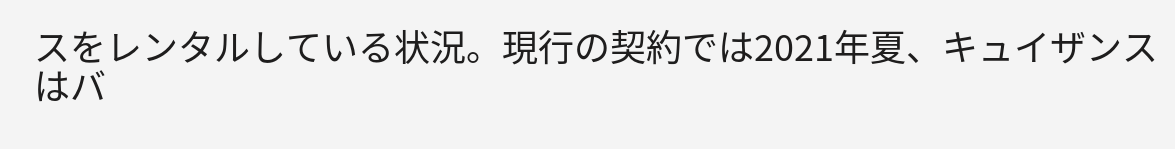スをレンタルしている状況。現行の契約では2021年夏、キュイザンスはバ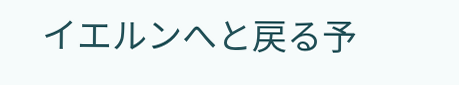イエルンへと戻る予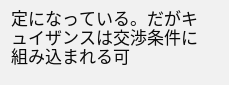定になっている。だがキュイザンスは交渉条件に組み込まれる可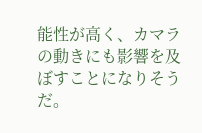能性が高く、カマラの動きにも影響を及ぼすことになりそうだ。